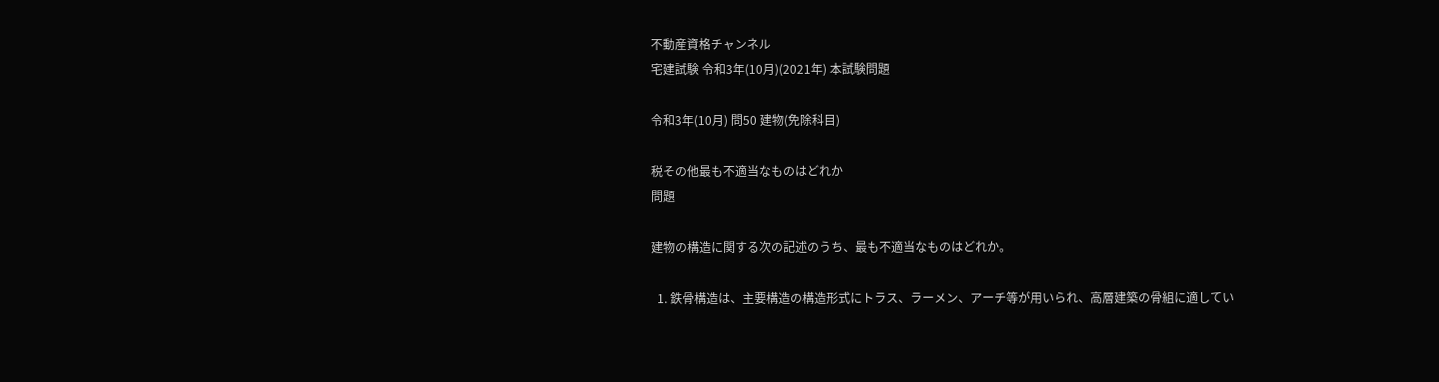不動産資格チャンネル
宅建試験 令和3年(10月)(2021年) 本試験問題

令和3年(10月) 問50 建物(免除科目)

税その他最も不適当なものはどれか
問題

建物の構造に関する次の記述のうち、最も不適当なものはどれか。

  1. 鉄骨構造は、主要構造の構造形式にトラス、ラーメン、アーチ等が用いられ、高層建築の骨組に適してい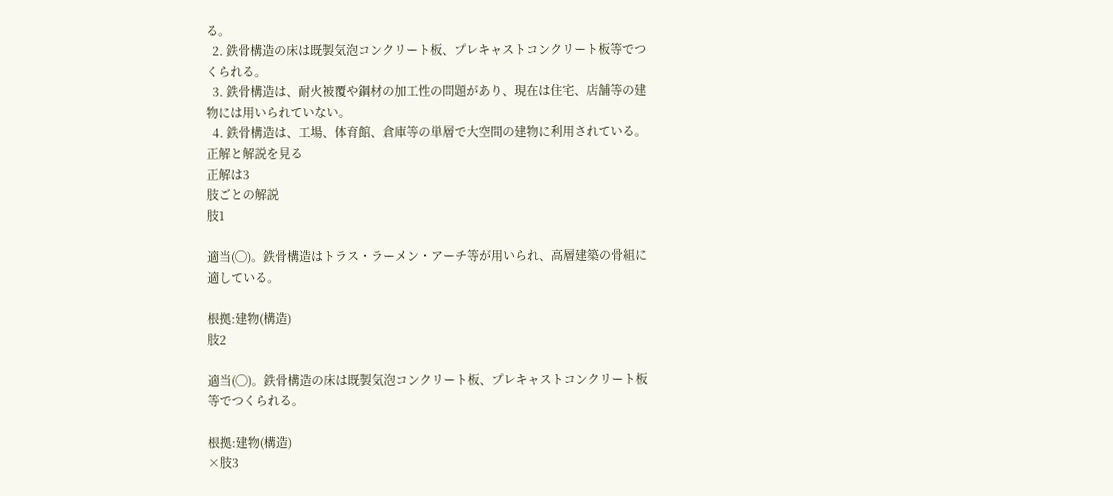る。
  2. 鉄骨構造の床は既製気泡コンクリート板、プレキャストコンクリート板等でつくられる。
  3. 鉄骨構造は、耐火被覆や鋼材の加工性の問題があり、現在は住宅、店舗等の建物には用いられていない。
  4. 鉄骨構造は、工場、体育館、倉庫等の単層で大空間の建物に利用されている。
正解と解説を見る
正解は3
肢ごとの解説
肢1

適当(◯)。鉄骨構造はトラス・ラーメン・アーチ等が用いられ、高層建築の骨組に適している。

根拠:建物(構造)
肢2

適当(◯)。鉄骨構造の床は既製気泡コンクリート板、プレキャストコンクリート板等でつくられる。

根拠:建物(構造)
×肢3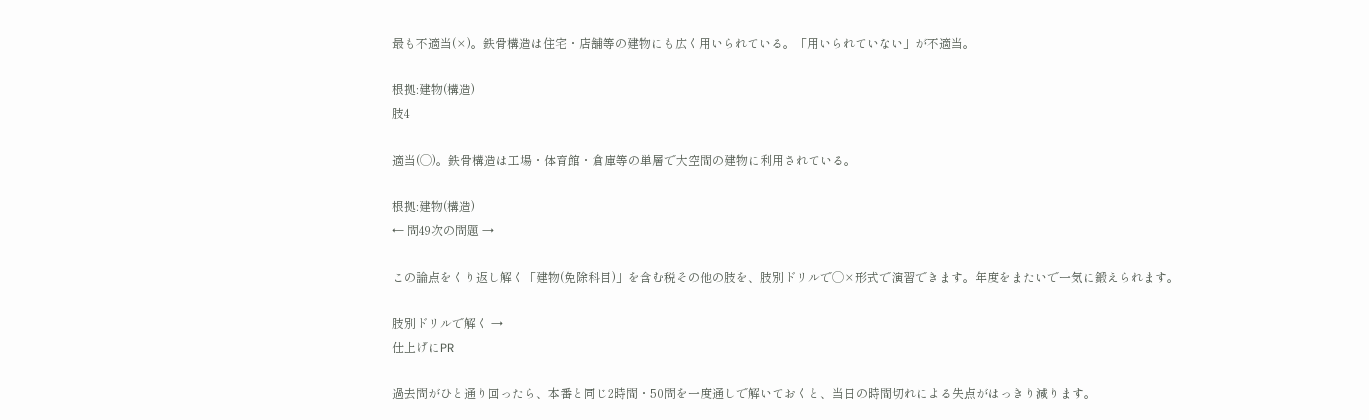最も不適当(×)。鉄骨構造は住宅・店舗等の建物にも広く用いられている。「用いられていない」が不適当。

根拠:建物(構造)
肢4

適当(◯)。鉄骨構造は工場・体育館・倉庫等の単層で大空間の建物に利用されている。

根拠:建物(構造)
← 問49次の問題 →

この論点をくり返し解く「建物(免除科目)」を含む税その他の肢を、肢別ドリルで◯×形式で演習できます。年度をまたいで一気に鍛えられます。

肢別ドリルで解く →
仕上げにPR

過去問がひと通り回ったら、本番と同じ2時間・50問を一度通しで解いておくと、当日の時間切れによる失点がはっきり減ります。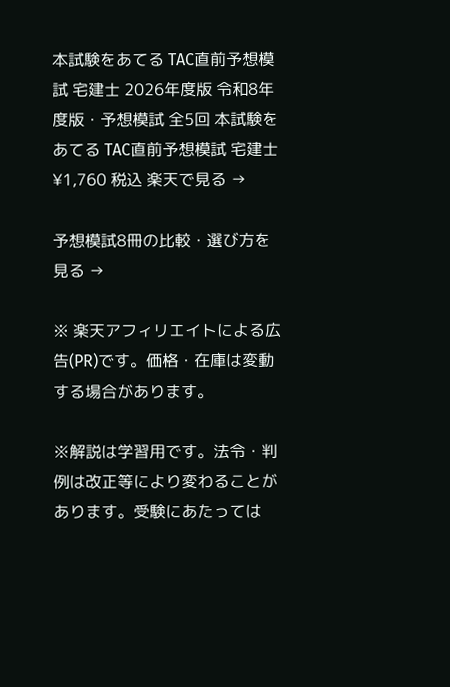本試験をあてる TAC直前予想模試 宅建士 2026年度版 令和8年度版・予想模試 全5回 本試験をあてる TAC直前予想模試 宅建士 ¥1,760 税込 楽天で見る →

予想模試8冊の比較・選び方を見る →

※ 楽天アフィリエイトによる広告(PR)です。価格・在庫は変動する場合があります。

※解説は学習用です。法令・判例は改正等により変わることがあります。受験にあたっては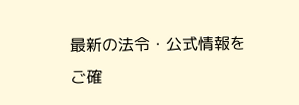最新の法令・公式情報をご確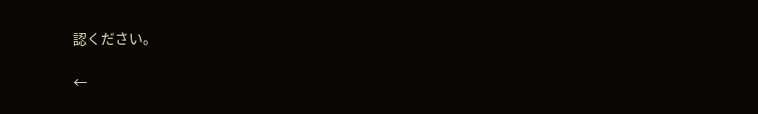認ください。

←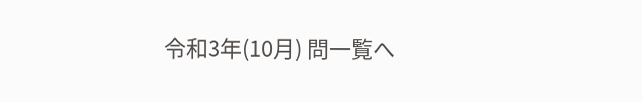令和3年(10月) 問一覧へ